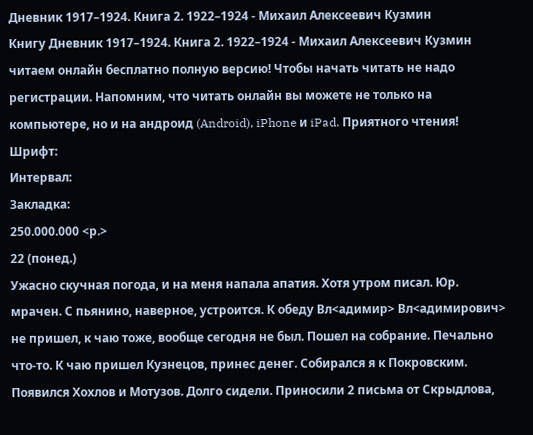Дневник 1917–1924. Книга 2. 1922–1924 - Михаил Алексеевич Кузмин
Книгу Дневник 1917–1924. Книга 2. 1922–1924 - Михаил Алексеевич Кузмин читаем онлайн бесплатно полную версию! Чтобы начать читать не надо регистрации. Напомним, что читать онлайн вы можете не только на компьютере, но и на андроид (Android), iPhone и iPad. Приятного чтения!
Шрифт:
Интервал:
Закладка:
250.000.000 <р.>
22 (понед.)
Ужасно скучная погода, и на меня напала апатия. Хотя утром писал. Юр. мрачен. С пьянино, наверное, устроится. К обеду Вл<адимир> Вл<адимирович> не пришел, к чаю тоже, вообще сегодня не был. Пошел на собрание. Печально что-то. К чаю пришел Кузнецов, принес денег. Собирался я к Покровским. Появился Хохлов и Мотузов. Долго сидели. Приносили 2 письма от Скрыдлова,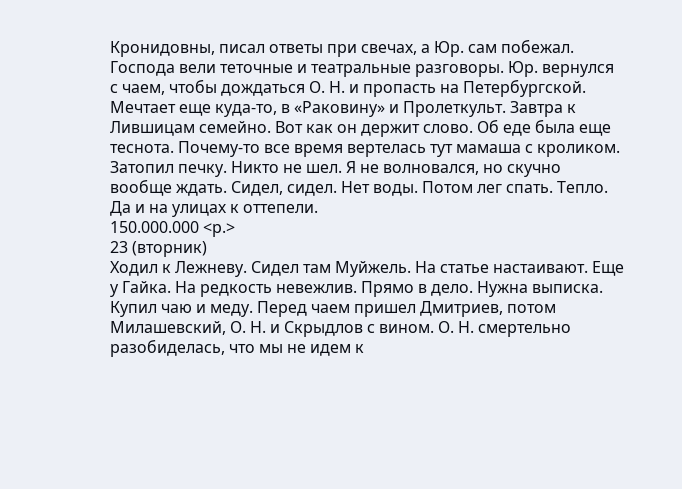Кронидовны, писал ответы при свечах, а Юр. сам побежал. Господа вели теточные и театральные разговоры. Юр. вернулся с чаем, чтобы дождаться О. Н. и пропасть на Петербургской. Мечтает еще куда-то, в «Раковину» и Пролеткульт. Завтра к Лившицам семейно. Вот как он держит слово. Об еде была еще теснота. Почему-то все время вертелась тут мамаша с кроликом. Затопил печку. Никто не шел. Я не волновался, но скучно вообще ждать. Сидел, сидел. Нет воды. Потом лег спать. Тепло. Да и на улицах к оттепели.
150.000.000 <р.>
23 (вторник)
Ходил к Лежневу. Сидел там Муйжель. На статье настаивают. Еще у Гайка. На редкость невежлив. Прямо в дело. Нужна выписка. Купил чаю и меду. Перед чаем пришел Дмитриев, потом Милашевский, О. Н. и Скрыдлов с вином. О. Н. смертельно разобиделась, что мы не идем к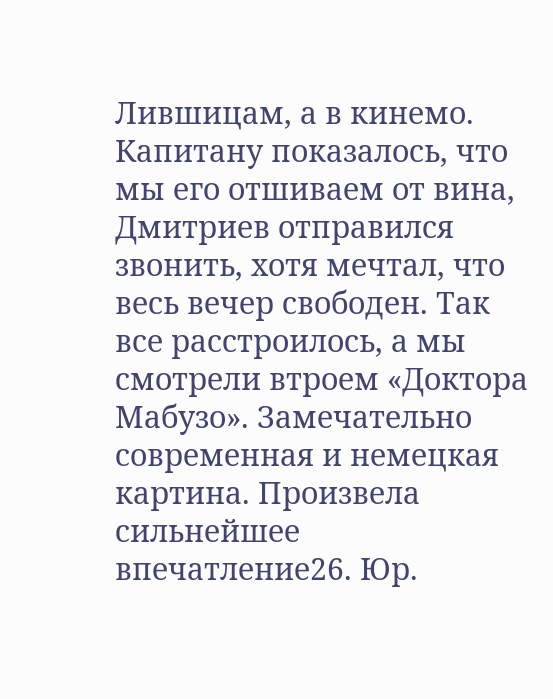Лившицам, а в кинемо. Капитану показалось, что мы его отшиваем от вина, Дмитриев отправился звонить, хотя мечтал, что весь вечер свободен. Так все расстроилось, а мы смотрели втроем «Доктора Мабузо». Замечательно современная и немецкая картина. Произвела сильнейшее впечатление26. Юр.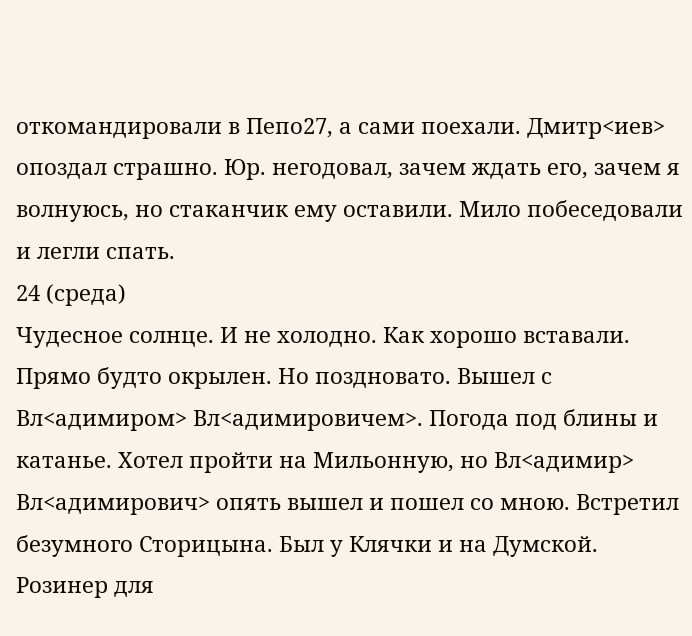откомандировали в Пепо27, а сами поехали. Дмитр<иев> опоздал страшно. Юр. негодовал, зачем ждать его, зачем я волнуюсь, но стаканчик ему оставили. Мило побеседовали и легли спать.
24 (среда)
Чудесное солнце. И не холодно. Как хорошо вставали. Прямо будто окрылен. Но поздновато. Вышел с Вл<адимиром> Вл<адимировичем>. Погода под блины и катанье. Хотел пройти на Мильонную, но Вл<адимир> Вл<адимирович> опять вышел и пошел со мною. Встретил безумного Сторицына. Был у Клячки и на Думской. Розинер для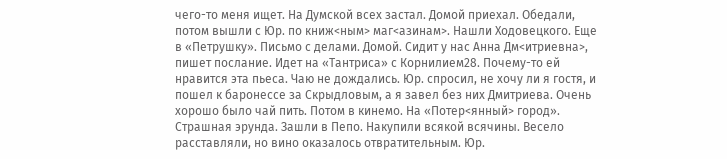чего-то меня ищет. На Думской всех застал. Домой приехал. Обедали, потом вышли с Юр. по книж<ным> маг<азинам>. Нашли Ходовецкого. Еще в «Петрушку». Письмо с делами. Домой. Сидит у нас Анна Дм<итриевна>, пишет послание. Идет на «Тантриса» с Корнилием28. Почему-то ей нравится эта пьеса. Чаю не дождались. Юр. спросил, не хочу ли я гостя, и пошел к баронессе за Скрыдловым, а я завел без них Дмитриева. Очень хорошо было чай пить. Потом в кинемо. На «Потер<янный> город». Страшная эрунда. Зашли в Пепо. Накупили всякой всячины. Весело расставляли, но вино оказалось отвратительным. Юр.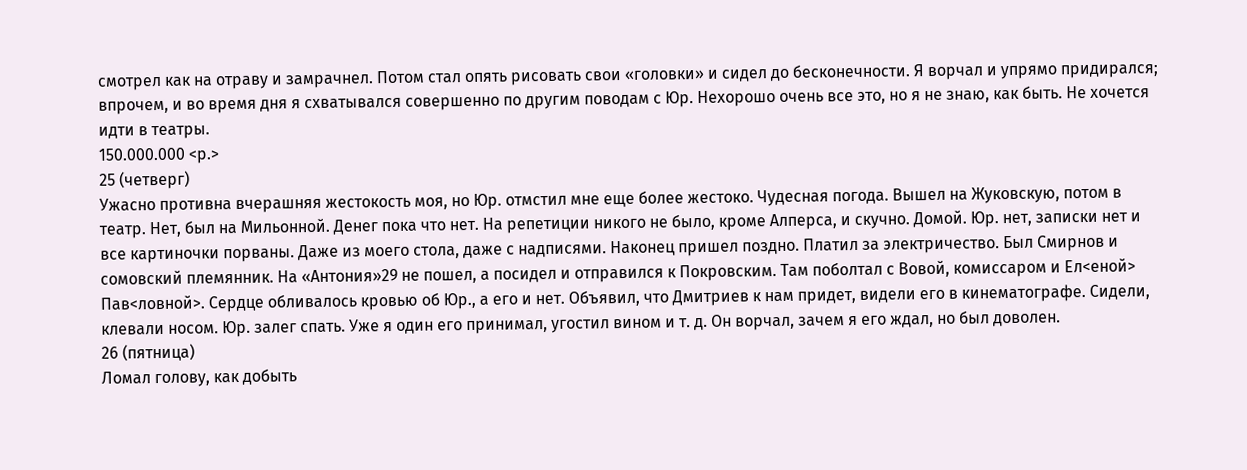смотрел как на отраву и замрачнел. Потом стал опять рисовать свои «головки» и сидел до бесконечности. Я ворчал и упрямо придирался; впрочем, и во время дня я схватывался совершенно по другим поводам с Юр. Нехорошо очень все это, но я не знаю, как быть. Не хочется идти в театры.
150.000.000 <р.>
25 (четверг)
Ужасно противна вчерашняя жестокость моя, но Юр. отмстил мне еще более жестоко. Чудесная погода. Вышел на Жуковскую, потом в театр. Нет, был на Мильонной. Денег пока что нет. На репетиции никого не было, кроме Алперса, и скучно. Домой. Юр. нет, записки нет и все картиночки порваны. Даже из моего стола, даже с надписями. Наконец пришел поздно. Платил за электричество. Был Смирнов и сомовский племянник. На «Антония»29 не пошел, а посидел и отправился к Покровским. Там поболтал с Вовой, комиссаром и Ел<еной> Пав<ловной>. Сердце обливалось кровью об Юр., а его и нет. Объявил, что Дмитриев к нам придет, видели его в кинематографе. Сидели, клевали носом. Юр. залег спать. Уже я один его принимал, угостил вином и т. д. Он ворчал, зачем я его ждал, но был доволен.
26 (пятница)
Ломал голову, как добыть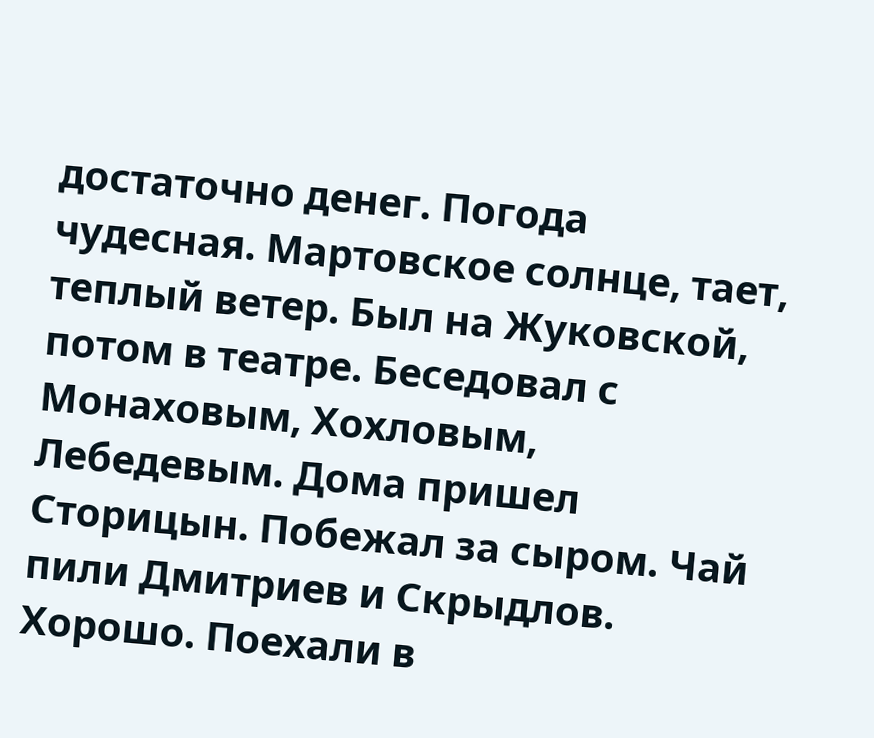достаточно денег. Погода чудесная. Мартовское солнце, тает, теплый ветер. Был на Жуковской, потом в театре. Беседовал с Монаховым, Хохловым, Лебедевым. Дома пришел Сторицын. Побежал за сыром. Чай пили Дмитриев и Скрыдлов. Хорошо. Поехали в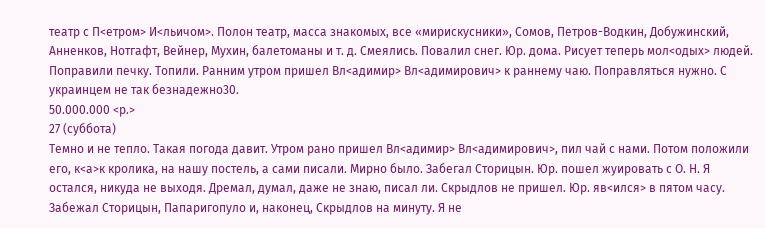театр с П<етром> И<льичом>. Полон театр, масса знакомых, все «мирискусники», Сомов, Петров-Водкин, Добужинский, Анненков, Нотгафт, Вейнер, Мухин, балетоманы и т. д. Смеялись. Повалил снег. Юр. дома. Рисует теперь мол<одых> людей. Поправили печку. Топили. Ранним утром пришел Вл<адимир> Вл<адимирович> к раннему чаю. Поправляться нужно. С украинцем не так безнадежно30.
50.000.000 <р.>
27 (суббота)
Темно и не тепло. Такая погода давит. Утром рано пришел Вл<адимир> Вл<адимирович>, пил чай с нами. Потом положили его, к<а>к кролика, на нашу постель, а сами писали. Мирно было. Забегал Сторицын. Юр. пошел жуировать с О. Н. Я остался, никуда не выходя. Дремал, думал, даже не знаю, писал ли. Скрыдлов не пришел. Юр. яв<ился> в пятом часу. Забежал Сторицын, Папаригопуло и, наконец, Скрыдлов на минуту. Я не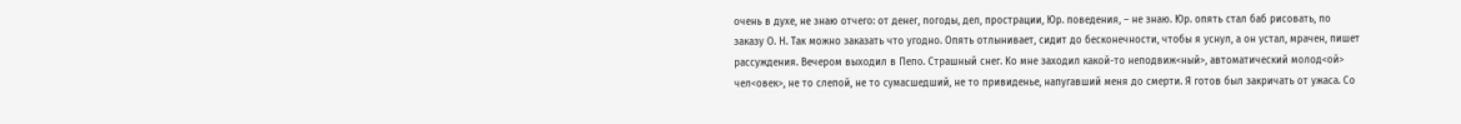очень в духе, не знаю отчего: от денег, погоды, дел, прострации, Юр. поведения, – не знаю. Юр. опять стал баб рисовать, по заказу О. Н. Так можно заказать что угодно. Опять отлынивает, сидит до бесконечности, чтобы я уснул, а он устал, мрачен, пишет рассуждения. Вечером выходил в Пепо. Страшный снег. Ко мне заходил какой-то неподвиж<ный>, автоматический молод<ой> чел<овек>, не то слепой, не то сумасшедший, не то привиденье, напугавший меня до смерти. Я готов был закричать от ужаса. Со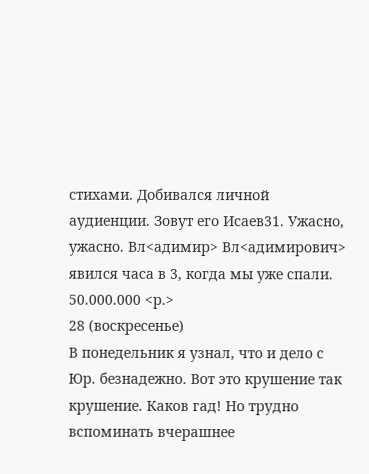стихами. Добивался личной аудиенции. Зовут его Исаев31. Ужасно, ужасно. Вл<адимир> Вл<адимирович> явился часа в 3, когда мы уже спали.
50.000.000 <р.>
28 (воскресенье)
В понедельник я узнал, что и дело с Юр. безнадежно. Вот это крушение так крушение. Каков гад! Но трудно вспоминать вчерашнее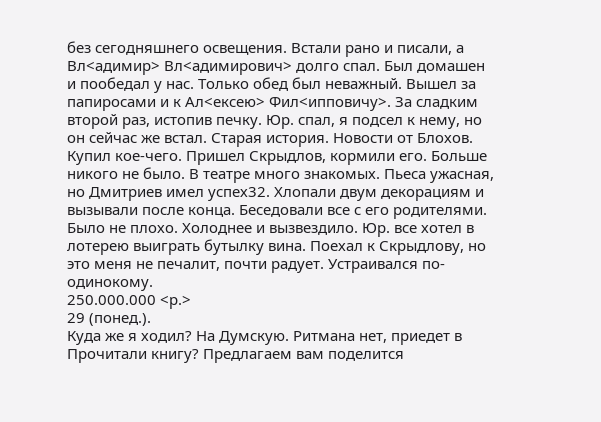без сегодняшнего освещения. Встали рано и писали, а Вл<адимир> Вл<адимирович> долго спал. Был домашен и пообедал у нас. Только обед был неважный. Вышел за папиросами и к Ал<ексею> Фил<ипповичу>. За сладким второй раз, истопив печку. Юр. спал, я подсел к нему, но он сейчас же встал. Старая история. Новости от Блохов. Купил кое-чего. Пришел Скрыдлов, кормили его. Больше никого не было. В театре много знакомых. Пьеса ужасная, но Дмитриев имел успех32. Хлопали двум декорациям и вызывали после конца. Беседовали все с его родителями. Было не плохо. Холоднее и вызвездило. Юр. все хотел в лотерею выиграть бутылку вина. Поехал к Скрыдлову, но это меня не печалит, почти радует. Устраивался по-одинокому.
250.000.000 <р.>
29 (понед.).
Куда же я ходил? На Думскую. Ритмана нет, приедет в
Прочитали книгу? Предлагаем вам поделится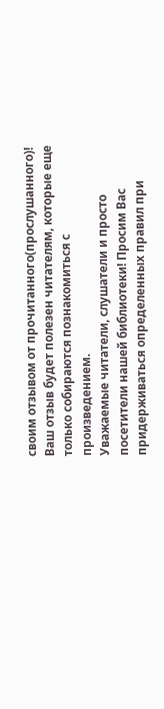своим отзывом от прочитанного(прослушанного)! Ваш отзыв будет полезен читателям, которые еще только собираются познакомиться с произведением.
Уважаемые читатели, слушатели и просто посетители нашей библиотеки! Просим Вас придерживаться определенных правил при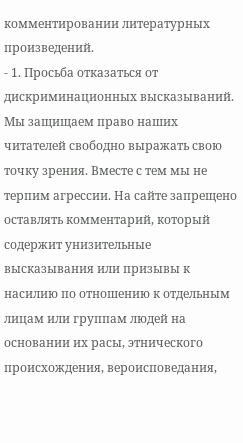комментировании литературных произведений.
- 1. Просьба отказаться от дискриминационных высказываний. Мы защищаем право наших читателей свободно выражать свою точку зрения. Вместе с тем мы не терпим агрессии. На сайте запрещено оставлять комментарий, который содержит унизительные высказывания или призывы к насилию по отношению к отдельным лицам или группам людей на основании их расы, этнического происхождения, вероисповедания,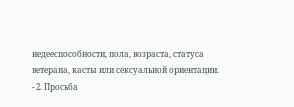недееспособности, пола, возраста, статуса ветерана, касты или сексуальной ориентации.
- 2. Просьба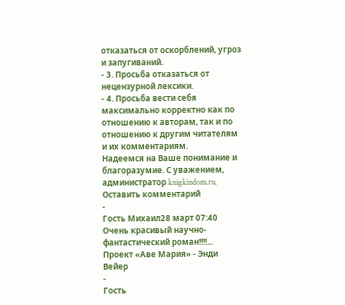отказаться от оскорблений, угроз и запугиваний.
- 3. Просьба отказаться от нецензурной лексики.
- 4. Просьба вести себя максимально корректно как по отношению к авторам, так и по отношению к другим читателям и их комментариям.
Надеемся на Ваше понимание и благоразумие. С уважением, администратор knigkindom.ru.
Оставить комментарий
-
Гость Михаил28 март 07:40
Очень красивый научно-фантастический роман!!!!...
Проект «Аве Мария» - Энди Вейер
-
Гость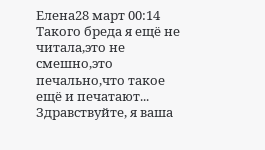Елена28 март 00:14
Такого бреда я ещё не читала,это не смешно,это печально,что такое ещё и печатают...
Здравствуйте, я ваша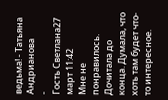ведьма! - Татьяна Андрианова
-
Гость Светлана27 март 11:42
Мне не понравилось. Дочитала до конца. Думала, что хоть там будет что-то интересное.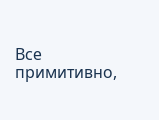Все примитивно,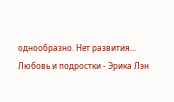однообразно. Нет развития...
Любовь и подростки - Эрика Лэн